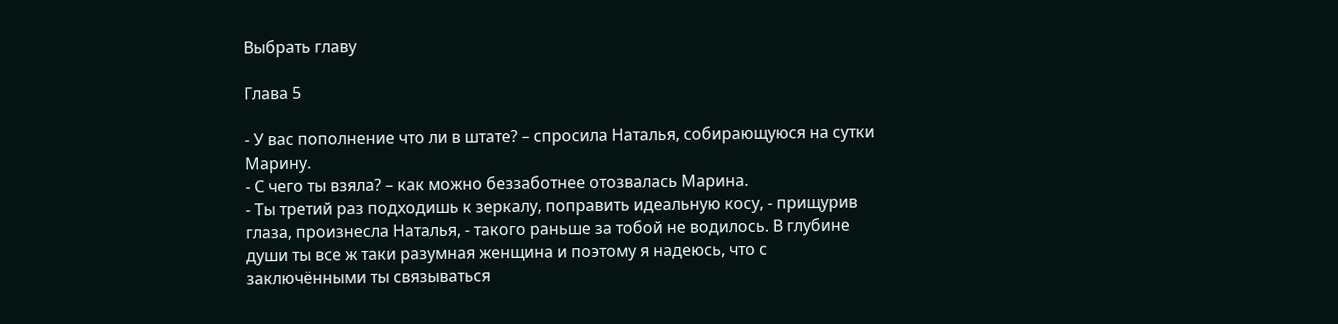Выбрать главу

Глава 5

- У вас пополнение что ли в штате? – спросила Наталья, собирающуюся на сутки Марину.
- С чего ты взяла? – как можно беззаботнее отозвалась Марина.
- Ты третий раз подходишь к зеркалу, поправить идеальную косу, - прищурив глаза, произнесла Наталья, - такого раньше за тобой не водилось. В глубине души ты все ж таки разумная женщина и поэтому я надеюсь, что с заключёнными ты связываться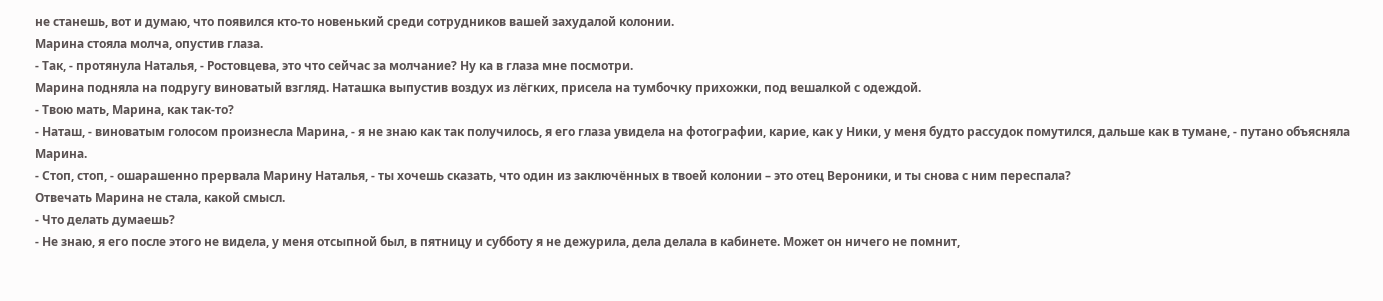не станешь, вот и думаю, что появился кто-то новенький среди сотрудников вашей захудалой колонии.
Марина стояла молча, опустив глаза.
- Так, - протянула Наталья, - Ростовцева, это что сейчас за молчание? Ну ка в глаза мне посмотри.
Марина подняла на подругу виноватый взгляд. Наташка выпустив воздух из лёгких, присела на тумбочку прихожки, под вешалкой с одеждой.
- Твою мать, Марина, как так-то?
- Наташ, - виноватым голосом произнесла Марина, - я не знаю как так получилось, я его глаза увидела на фотографии, карие, как у Ники, у меня будто рассудок помутился, дальше как в тумане, - путано объясняла Марина.
- Стоп, стоп, - ошарашенно прервала Марину Наталья, - ты хочешь сказать, что один из заключённых в твоей колонии – это отец Вероники, и ты снова с ним переспала?
Отвечать Марина не стала, какой смысл.
- Что делать думаешь?
- Не знаю, я его после этого не видела, у меня отсыпной был, в пятницу и субботу я не дежурила, дела делала в кабинете. Может он ничего не помнит,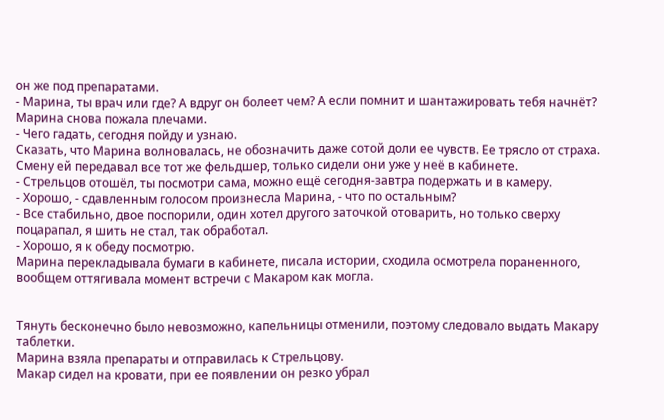он же под препаратами.
- Марина, ты врач или где? А вдруг он болеет чем? А если помнит и шантажировать тебя начнёт?
Марина снова пожала плечами.
- Чего гадать, сегодня пойду и узнаю.
Сказать, что Марина волновалась, не обозначить даже сотой доли ее чувств. Ее трясло от страха. Смену ей передавал все тот же фельдшер, только сидели они уже у неё в кабинете.
- Стрельцов отошёл, ты посмотри сама, можно ещё сегодня-завтра подержать и в камеру.
- Хорошо, - сдавленным голосом произнесла Марина, - что по остальным?
- Все стабильно, двое поспорили, один хотел другого заточкой отоварить, но только сверху поцарапал, я шить не стал, так обработал.
- Хорошо, я к обеду посмотрю.
Марина перекладывала бумаги в кабинете, писала истории, сходила осмотрела пораненного, вообщем оттягивала момент встречи с Макаром как могла.


Тянуть бесконечно было невозможно, капельницы отменили, поэтому следовало выдать Макару таблетки.
Марина взяла препараты и отправилась к Стрельцову.
Макар сидел на кровати, при ее появлении он резко убрал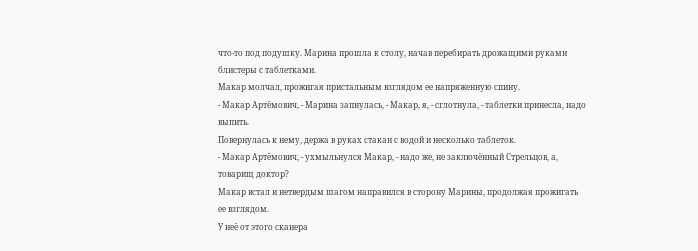что-то под подушку. Марина прошла к столу, начав перебирать дрожащими руками блистеры с таблетками.
Макар молчал, прожигая пристальным взглядом ее напряженную спину.
- Макар Артёмович, - Марина запнулась, - Макар, я, - сглотнула, - таблетки принесла, надо выпить.
Повернулась к нему, держа в руках стакан с водой и несколько таблеток.
- Макар Артёмович, - ухмыльнулся Макар, - надо же, не заключённый Стрельцов, а, товарищ доктор?
Макар встал и нетвердым шагом направился в сторону Марины, продолжая прожигать ее взглядом.
У неё от этого сканера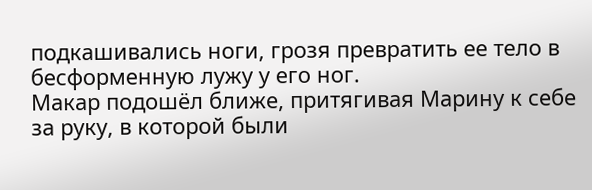подкашивались ноги, грозя превратить ее тело в бесформенную лужу у его ног.
Макар подошёл ближе, притягивая Марину к себе за руку, в которой были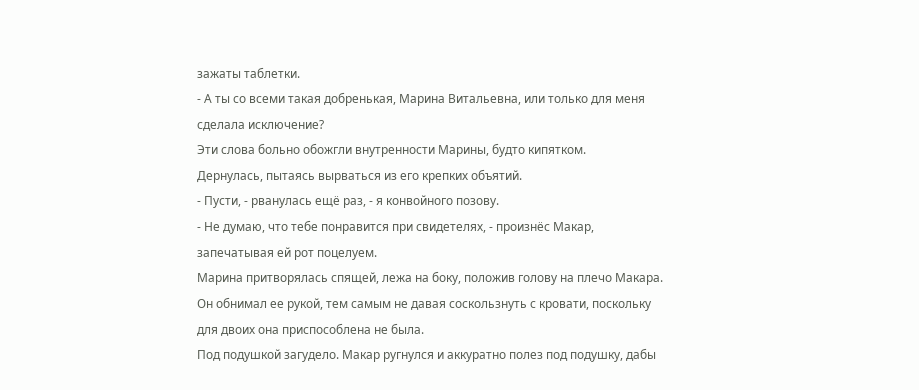зажаты таблетки.
- А ты со всеми такая добренькая, Марина Витальевна, или только для меня сделала исключение?
Эти слова больно обожгли внутренности Марины, будто кипятком.
Дернулась, пытаясь вырваться из его крепких объятий.
- Пусти, - рванулась ещё раз, - я конвойного позову.
- Не думаю, что тебе понравится при свидетелях, - произнёс Макар, запечатывая ей рот поцелуем.
Марина притворялась спящей, лежа на боку, положив голову на плечо Макара. Он обнимал ее рукой, тем самым не давая соскользнуть с кровати, поскольку для двоих она приспособлена не была.
Под подушкой загудело. Макар ругнулся и аккуратно полез под подушку, дабы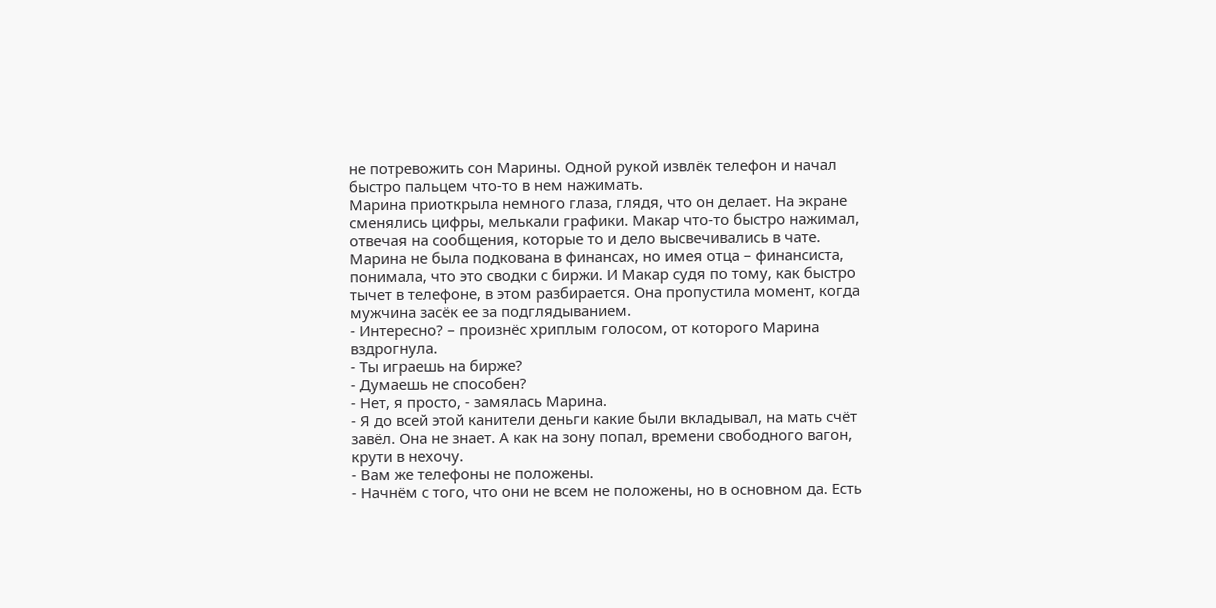не потревожить сон Марины. Одной рукой извлёк телефон и начал быстро пальцем что-то в нем нажимать.
Марина приоткрыла немного глаза, глядя, что он делает. На экране сменялись цифры, мелькали графики. Макар что-то быстро нажимал, отвечая на сообщения, которые то и дело высвечивались в чате.
Марина не была подкована в финансах, но имея отца – финансиста, понимала, что это сводки с биржи. И Макар судя по тому, как быстро тычет в телефоне, в этом разбирается. Она пропустила момент, когда мужчина засёк ее за подглядыванием.
- Интересно? – произнёс хриплым голосом, от которого Марина вздрогнула.
- Ты играешь на бирже?
- Думаешь не способен?
- Нет, я просто, - замялась Марина.
- Я до всей этой канители деньги какие были вкладывал, на мать счёт завёл. Она не знает. А как на зону попал, времени свободного вагон, крути в нехочу.
- Вам же телефоны не положены.
- Начнём с того, что они не всем не положены, но в основном да. Есть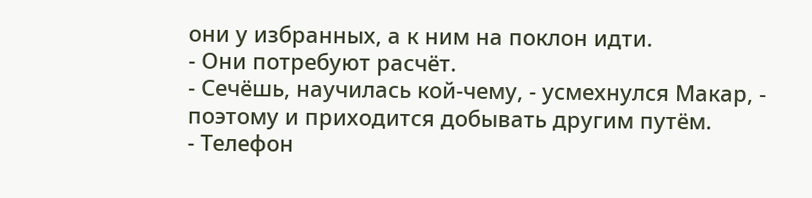они у избранных, а к ним на поклон идти.
- Они потребуют расчёт.
- Сечёшь, научилась кой-чему, - усмехнулся Макар, - поэтому и приходится добывать другим путём.
- Телефон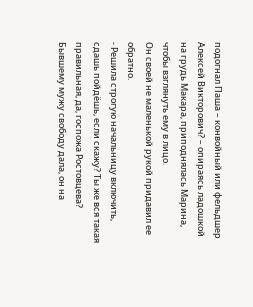подогнал Паша – конвойный или фельдшер Алексей Викторович? – опираясь ладошкой на грудь Макара, приподнялась Марина, чтобы взглянуть ему в лицо.
Он своей не маленькой рукой придавил ее обратно.
- Решила строгую начальницу включить, сдашь пойдёшь, если скажу? Ты же вся такая правильная, да, госпожа Ростовцева? Бывшему мужу свободу дала, он на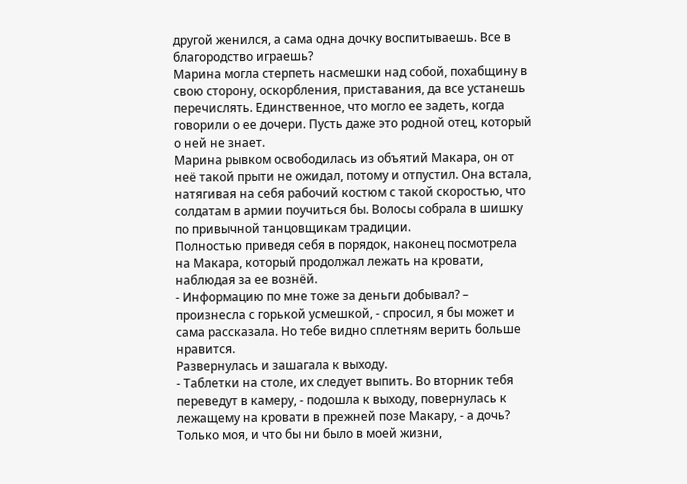другой женился, а сама одна дочку воспитываешь. Все в благородство играешь?
Марина могла стерпеть насмешки над собой, похабщину в свою сторону, оскорбления, приставания, да все устанешь перечислять. Единственное, что могло ее задеть, когда говорили о ее дочери. Пусть даже это родной отец, который о ней не знает.
Марина рывком освободилась из объятий Макара, он от неё такой прыти не ожидал, потому и отпустил. Она встала, натягивая на себя рабочий костюм с такой скоростью, что солдатам в армии поучиться бы. Волосы собрала в шишку по привычной танцовщикам традиции.
Полностью приведя себя в порядок, наконец посмотрела на Макара, который продолжал лежать на кровати, наблюдая за ее вознёй.
- Информацию по мне тоже за деньги добывал? – произнесла с горькой усмешкой, - спросил, я бы может и сама рассказала. Но тебе видно сплетням верить больше нравится.
Развернулась и зашагала к выходу.
- Таблетки на столе, их следует выпить. Во вторник тебя переведут в камеру, - подошла к выходу, повернулась к лежащему на кровати в прежней позе Макару, - а дочь? Только моя, и что бы ни было в моей жизни,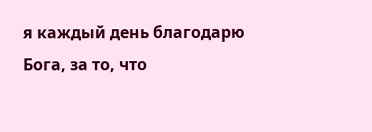я каждый день благодарю Бога, за то, что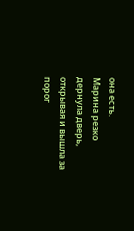она есть.
Марина резко дернула дверь, открывая и вышла за порог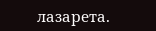лазарета.